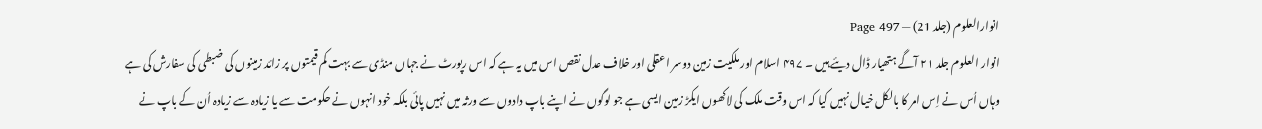انوارالعلوم (جلد 21) — Page 497
انوار العلوم جلد ۲۱ آگے ہتھیار ڈال دیئے ہیں ۔ ۴۹۷ اسلام اور ملکیت زمین دوسر اعقلی اور خلاف عدل نقص اس میں یہ ہے کہ اس رپورٹ نے جہاں منڈی سے بہت کم قیمتوں پر زائد زمینوں کی ضبطی کی سفارش کی ہے وہاں اُس نے اِس امر کا بالکل خیال نہیں کیا کہ اس وقت ملک کی لاکھوں ایکڑ زمین ایسی ہے جو لوگوں نے اپنے باپ دادوں سے ورثہ میں نہیں پائی بلکہ خود انہوں نے حکومت سے یا زیادہ سے زیادہ اُن کے باپ نے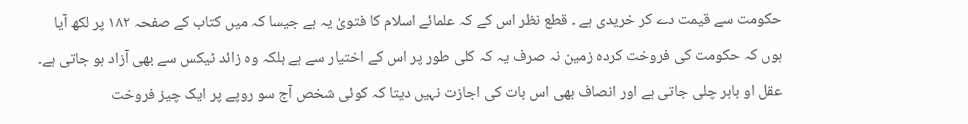حکومت سے قیمت دے کر خریدی ہے ۔ قطع نظر اس کے کہ علمائے اسلام کا فتویٰ یہ ہے جیسا کہ میں کتاب کے صفحہ ۱۸۲ پر لکھ آیا ہوں کہ حکومت کی فروخت کردہ زمین نہ صرف یہ کہ کلی طور پر اس کے اختیار سے ہے بلکہ وہ زائد ٹیکس سے بھی آزاد ہو جاتی ہے۔ عقل او باہر چلی جاتی ہے اور انصاف بھی اس بات کی اجازت نہیں دیتا کہ کوئی شخص آج سو روپے پر ایک چیز فروخت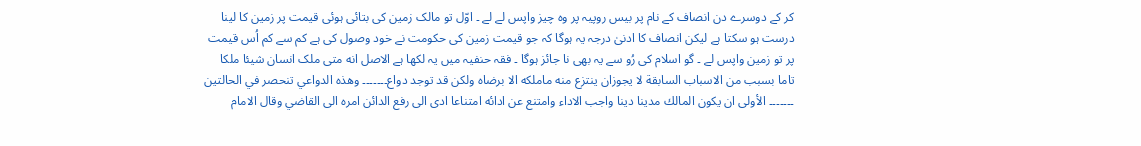کر کے دوسرے دن انصاف کے نام پر بیس روپیہ پر وہ چیز واپس لے لے ۔ اوّل تو مالک زمین کی بتائی ہوئی قیمت پر زمین کا لینا درست ہو سکتا ہے لیکن انصاف کا ادنیٰ درجہ یہ ہوگا کہ جو قیمت زمین کی حکومت نے خود وصول کی ہے کم سے کم اُس قیمت پر تو زمین واپس لے ۔ گو اسلام کی رُو سے یہ بھی نا جائز ہوگا ۔ فقہ حنفیہ میں یہ لکھا ہے الاصل انه متی ملک انسان شيئا ملكا تاما بسبب من الاسباب السابقة لا يجوزان ينتزع منه ماملكه الا برضاه ولكن قد توجد دواع۔۔۔۔۔۔۔ وهذه الدواعي تنحصر في الحالتين ۔۔۔۔۔۔۔ الأولى ان يكون المالك مدينا دينا واجب الاداء وامتنع عن ادائه امتناعا ادى الى رفع الدائن امره الى القاضي وقال الامام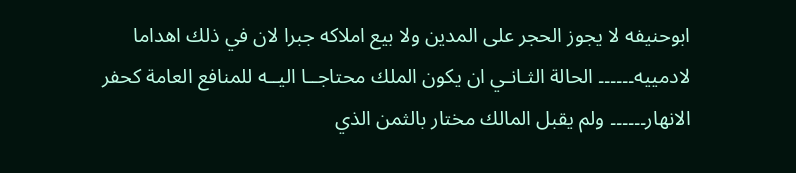ابوحنيفه لا يجوز الحجر على المدين ولا بيع املاكه جبرا لان في ذلك اهداما لادمييه۔۔۔۔۔۔ الحالة الثـانـي ان يكون الملك محتاجــا اليــه للمنافع العامة كحفر الانهار۔۔۔۔۔۔ ولم يقبل المالك مختار بالثمن الذي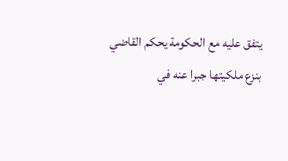يتفق عليه مع الحكومة يحكم القاضي بنزع ملكيتها جبرا عنه في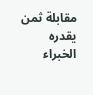مقابلة ثمن يقدره الخبراء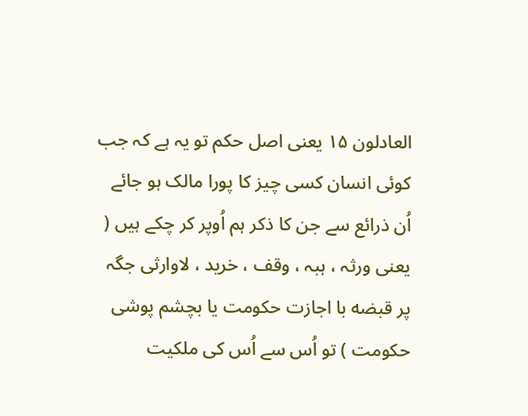العادلون ۱۵ یعنی اصل حکم تو یہ ہے کہ جب کوئی انسان کسی چیز کا پورا مالک ہو جائے اُن ذرائع سے جن کا ذکر ہم اُوپر کر چکے ہیں ( یعنی ورثہ ، ہبہ ، وقف ، خرید ، لاوارثی جگہ پر قبضه با اجازت حکومت یا بچشم پوشی حکومت ) تو اُس سے اُس کی ملکیت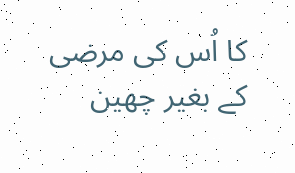کا اُس کی مرضی کے بغیر چھین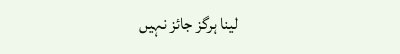لینا ہرگز جائز نہیں